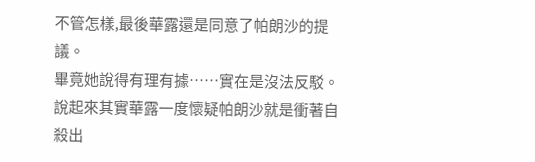不管怎樣,最後華露還是同意了帕朗沙的提議。
畢竟她說得有理有據……實在是沒法反駁。
說起來其實華露一度懷疑帕朗沙就是衝著自殺出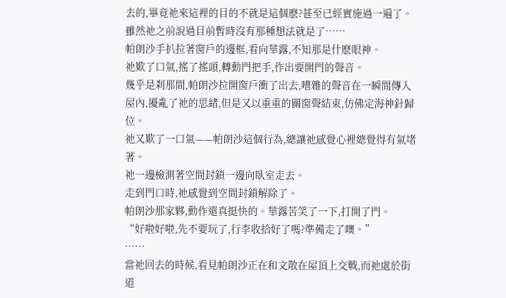去的,畢竟祂來這裡的目的不就是這個麽?甚至已經實施過一遍了。
雖然祂之前說過目前暫時沒有那種想法就是了……
帕朗沙手扒拉著窗戶的邊框,看向華露,不知那是什麽眼神。
祂歎了口氣,搖了搖頭,轉動門把手,作出要開門的聲音。
幾乎是刹那間,帕朗沙拉開窗戶衝了出去,嘈雜的聲音在一瞬間傳入屋內,擾亂了祂的思緒,但是又以重重的關窗聲結束,仿佛定海神針歸位。
祂又歎了一口氣——帕朗沙這個行為,總讓祂感覺心裡總覺得有氣堵著。
祂一邊檢測著空間封鎖一邊向臥室走去。
走到門口時,祂感覺到空間封鎖解除了。
帕朗沙那家夥,動作還真挺快的。華露苦笑了一下,打開了門。
“好啦好啦,先不要玩了,行李收拾好了嗎?準備走了噢。”
……
當祂回去的時候,看見帕朗沙正在和文散在屋頂上交戰,而祂處於街道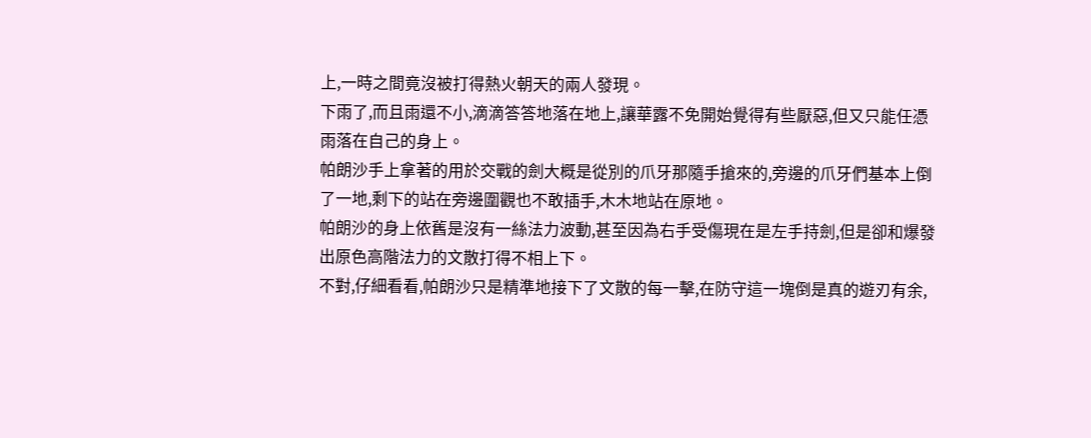上,一時之間竟沒被打得熱火朝天的兩人發現。
下雨了,而且雨還不小,滴滴答答地落在地上,讓華露不免開始覺得有些厭惡,但又只能任憑雨落在自己的身上。
帕朗沙手上拿著的用於交戰的劍大概是從別的爪牙那隨手搶來的,旁邊的爪牙們基本上倒了一地,剩下的站在旁邊圍觀也不敢插手,木木地站在原地。
帕朗沙的身上依舊是沒有一絲法力波動,甚至因為右手受傷現在是左手持劍,但是卻和爆發出原色高階法力的文散打得不相上下。
不對,仔細看看,帕朗沙只是精準地接下了文散的每一擊,在防守這一塊倒是真的遊刃有余,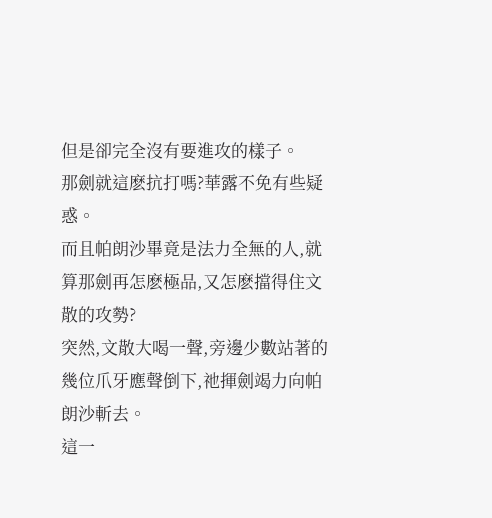但是卻完全沒有要進攻的樣子。
那劍就這麽抗打嗎?華露不免有些疑惑。
而且帕朗沙畢竟是法力全無的人,就算那劍再怎麽極品,又怎麽擋得住文散的攻勢?
突然,文散大喝一聲,旁邊少數站著的幾位爪牙應聲倒下,祂揮劍竭力向帕朗沙斬去。
這一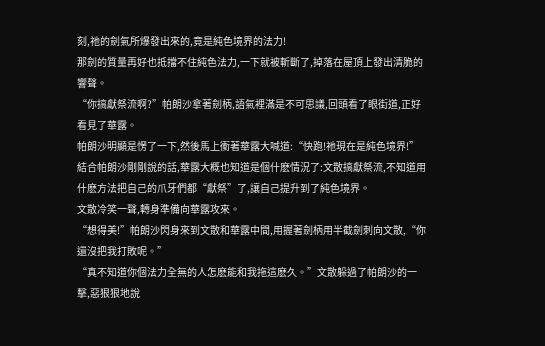刻,祂的劍氣所爆發出來的,竟是純色境界的法力!
那劍的質量再好也抵擋不住純色法力,一下就被斬斷了,掉落在屋頂上發出清脆的響聲。
“你搞獻祭流啊?”帕朗沙拿著劍柄,語氣裡滿是不可思議,回頭看了眼街道,正好看見了華露。
帕朗沙明顯是愣了一下,然後馬上衝著華露大喊道:“快跑!祂現在是純色境界!”
結合帕朗沙剛剛說的話,華露大概也知道是個什麽情況了:文散搞獻祭流,不知道用什麽方法把自己的爪牙們都“獻祭”了,讓自己提升到了純色境界。
文散冷笑一聲,轉身準備向華露攻來。
“想得美!”帕朗沙閃身來到文散和華露中間,用握著劍柄用半截劍刺向文散,“你還沒把我打敗呢。”
“真不知道你個法力全無的人怎麽能和我拖這麽久。”文散躲過了帕朗沙的一擊,惡狠狠地說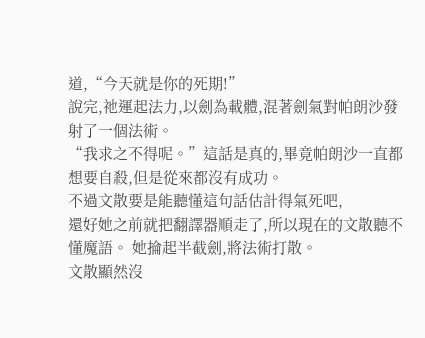道,“今天就是你的死期!”
說完,祂運起法力,以劍為載體,混著劍氣對帕朗沙發射了一個法術。
“我求之不得呢。”這話是真的,畢竟帕朗沙一直都想要自殺,但是從來都沒有成功。
不過文散要是能聽懂這句話估計得氣死吧,
還好她之前就把翻譯器順走了,所以現在的文散聽不懂魔語。 她掄起半截劍,將法術打散。
文散顯然沒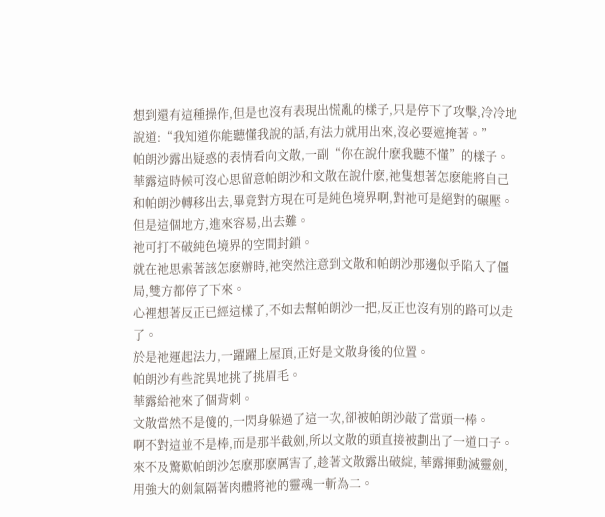想到還有這種操作,但是也沒有表現出慌亂的樣子,只是停下了攻擊,冷冷地說道:“我知道你能聽懂我說的話,有法力就用出來,沒必要遮掩著。”
帕朗沙露出疑惑的表情看向文散,一副“你在說什麽我聽不懂”的樣子。
華露這時候可沒心思留意帕朗沙和文散在說什麽,祂隻想著怎麽能將自己和帕朗沙轉移出去,畢竟對方現在可是純色境界啊,對祂可是絕對的碾壓。
但是這個地方,進來容易,出去難。
祂可打不破純色境界的空間封鎖。
就在祂思索著該怎麽辦時,祂突然注意到文散和帕朗沙那邊似乎陷入了僵局,雙方都停了下來。
心裡想著反正已經這樣了,不如去幫帕朗沙一把,反正也沒有別的路可以走了。
於是祂運起法力,一躍躍上屋頂,正好是文散身後的位置。
帕朗沙有些詫異地挑了挑眉毛。
華露給祂來了個背刺。
文散當然不是傻的,一閃身躲過了這一次,卻被帕朗沙敲了當頭一棒。
啊不對這並不是棒,而是那半截劍,所以文散的頭直接被劃出了一道口子。
來不及驚歎帕朗沙怎麽那麽厲害了,趁著文散露出破綻, 華露揮動滅靈劍,用強大的劍氣隔著肉體將祂的靈魂一斬為二。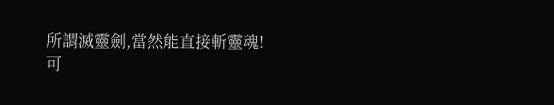所謂滅靈劍,當然能直接斬靈魂!
可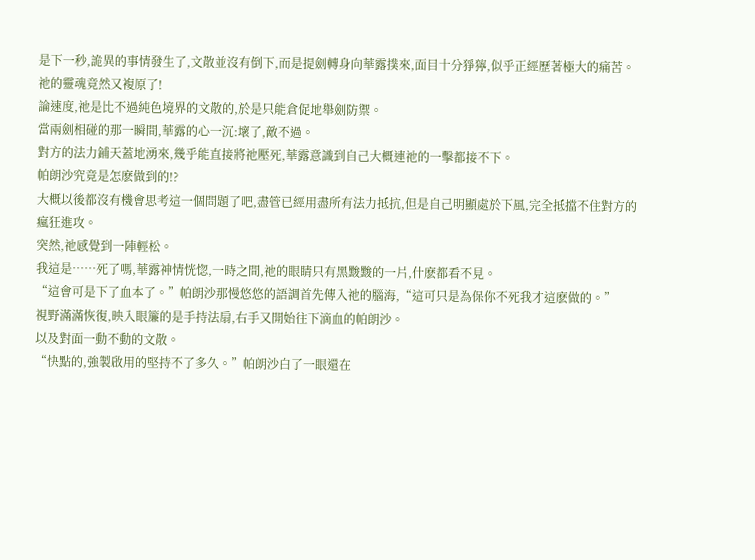是下一秒,詭異的事情發生了,文散並沒有倒下,而是提劍轉身向華露撲來,面目十分猙獰,似乎正經歷著極大的痛苦。
祂的靈魂竟然又複原了!
論速度,祂是比不過純色境界的文散的,於是只能倉促地舉劍防禦。
當兩劍相碰的那一瞬間,華露的心一沉:壞了,敵不過。
對方的法力鋪天蓋地湧來,幾乎能直接將祂壓死,華露意識到自己大概連祂的一擊都接不下。
帕朗沙究竟是怎麽做到的!?
大概以後都沒有機會思考這一個問題了吧,盡管已經用盡所有法力抵抗,但是自己明顯處於下風,完全抵擋不住對方的瘋狂進攻。
突然,祂感覺到一陣輕松。
我這是……死了嗎,華露神情恍惚,一時之間,祂的眼睛只有黑黢黢的一片,什麽都看不見。
“這會可是下了血本了。”帕朗沙那慢悠悠的語調首先傳入祂的腦海,“這可只是為保你不死我才這麽做的。”
視野滿滿恢復,映入眼簾的是手持法扇,右手又開始往下滴血的帕朗沙。
以及對面一動不動的文散。
“快點的,強製啟用的堅持不了多久。”帕朗沙白了一眼還在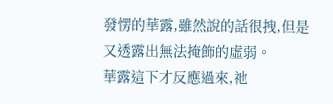發愣的華露,雖然說的話很拽,但是又透露出無法掩飾的虛弱。
華露這下才反應過來,祂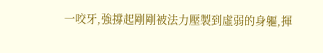一咬牙,強撐起剛剛被法力壓製到虛弱的身軀,揮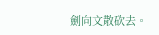劍向文散砍去。